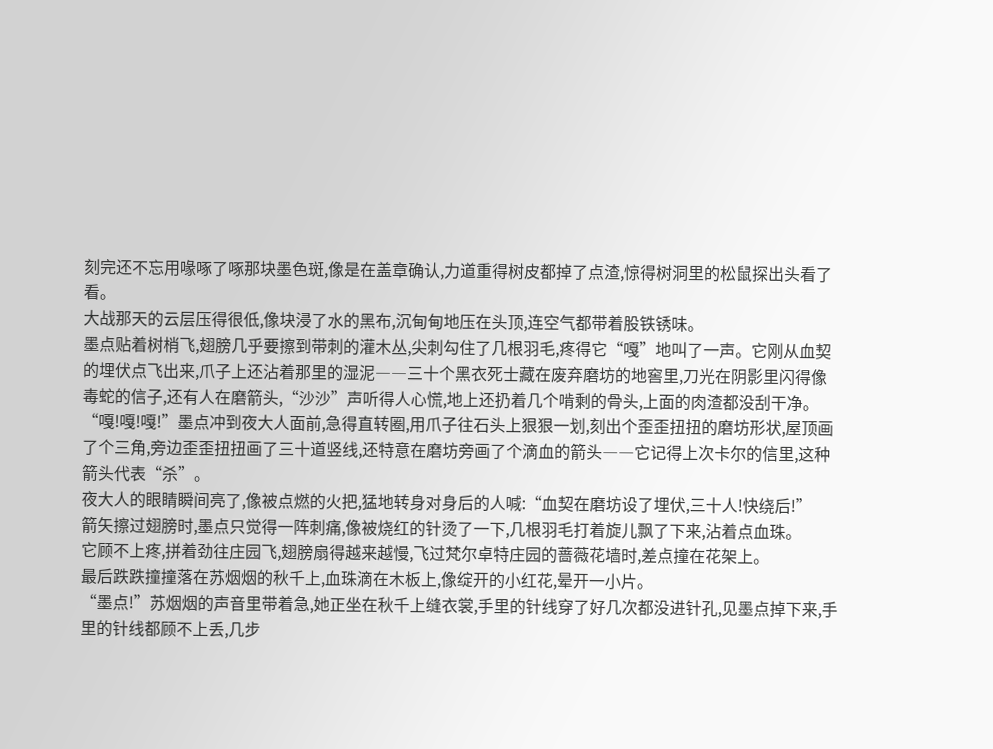刻完还不忘用喙啄了啄那块墨色斑,像是在盖章确认,力道重得树皮都掉了点渣,惊得树洞里的松鼠探出头看了看。
大战那天的云层压得很低,像块浸了水的黑布,沉甸甸地压在头顶,连空气都带着股铁锈味。
墨点贴着树梢飞,翅膀几乎要擦到带刺的灌木丛,尖刺勾住了几根羽毛,疼得它“嘎”地叫了一声。它刚从血契的埋伏点飞出来,爪子上还沾着那里的湿泥――三十个黑衣死士藏在废弃磨坊的地窖里,刀光在阴影里闪得像毒蛇的信子,还有人在磨箭头,“沙沙”声听得人心慌,地上还扔着几个啃剩的骨头,上面的肉渣都没刮干净。
“嘎!嘎!嘎!”墨点冲到夜大人面前,急得直转圈,用爪子往石头上狠狠一划,刻出个歪歪扭扭的磨坊形状,屋顶画了个三角,旁边歪歪扭扭画了三十道竖线,还特意在磨坊旁画了个滴血的箭头――它记得上次卡尔的信里,这种箭头代表“杀”。
夜大人的眼睛瞬间亮了,像被点燃的火把,猛地转身对身后的人喊:“血契在磨坊设了埋伏,三十人!快绕后!”
箭矢擦过翅膀时,墨点只觉得一阵刺痛,像被烧红的针烫了一下,几根羽毛打着旋儿飘了下来,沾着点血珠。
它顾不上疼,拼着劲往庄园飞,翅膀扇得越来越慢,飞过梵尔卓特庄园的蔷薇花墙时,差点撞在花架上。
最后跌跌撞撞落在苏烟烟的秋千上,血珠滴在木板上,像绽开的小红花,晕开一小片。
“墨点!”苏烟烟的声音里带着急,她正坐在秋千上缝衣裳,手里的针线穿了好几次都没进针孔,见墨点掉下来,手里的针线都顾不上丢,几步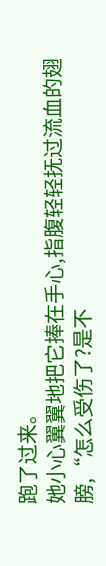跑了过来。
她小心翼翼地把它捧在手心,指腹轻轻抚过流血的翅膀,“怎么受伤了?是不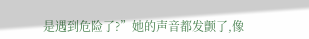是遇到危险了?”她的声音都发颤了,像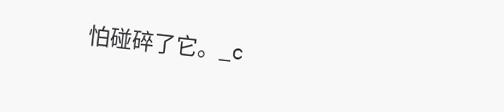怕碰碎了它。_c